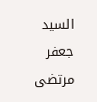السيد جعفر مرتضى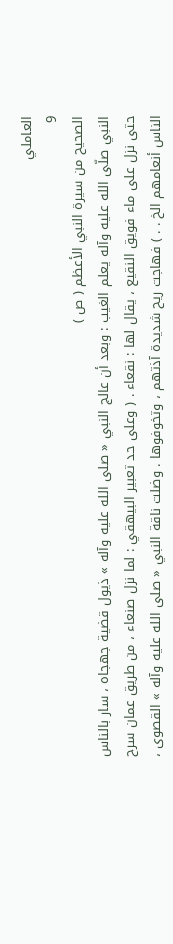العاملي
9
الصحيح من سيرة النبي الأعظم ( ص )
النبي صلّى الله عليه وآله يعلم الغيب : وبعد أن عالج النبي « صلى الله عليه وآله » ذيول قضية جهجاه ، سار بالناس حتى نزل على ماء فويق النقيع ، يقال لها : نقعاء . ( وعلى حد تعبير البيهقي : لما نزل صنعاء ، من طريق عمان سرح الناس أنعامهم الخ . . ) فهاجت ريح شديدة آذتهم ، وتخوفوها . وضلت ناقة النبي « صلى الله عليه وآله » القصوى ،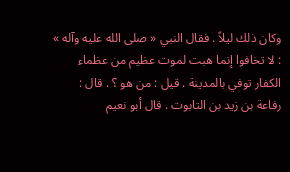وكان ذلك ليلاً . فقال النبي « صلى الله عليه وآله » : لا تخافوا إنما هبت لموت عظيم من عظماء الكفار توفي بالمدينة . قيل : من هو ؟ . قال : رفاعة بن زيد بن التابوت . قال أبو نعيم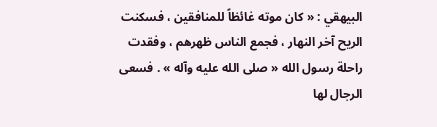البيهقي : « كان موته غائظاً للمنافقين ، فسكنت الريح آخر النهار ، فجمع الناس ظهرهم ، وفقدت راحلة رسول الله « صلى الله عليه وآله » . فسعى الرجال لها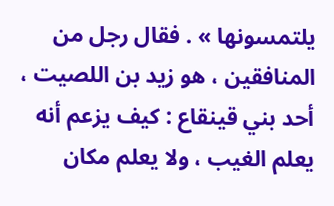يلتمسونها » . فقال رجل من المنافقين ، هو زيد بن اللصيت ، أحد بني قينقاع : كيف يزعم أنه يعلم الغيب ، ولا يعلم مكان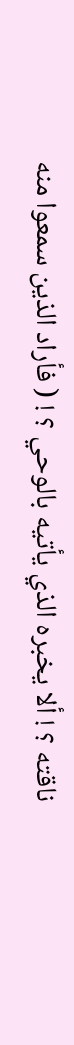ناقته ؟ ! ألا يخبره الذي يأتيه بالوحي ؟ ! ( فأراد الذين سمعوا منه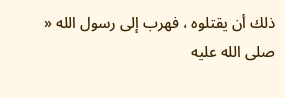ذلك أن يقتلوه ، فهرب إلى رسول الله « صلى الله عليه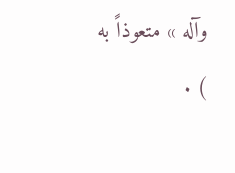وآله » متعوذاً به ) .